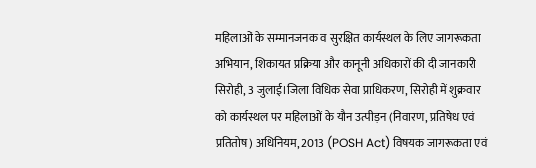महिलाओं के सम्मानजनक व सुरक्षित कार्यस्थल के लिए जागरूकता अभियान, शिकायत प्रक्रिया और कानूनी अधिकारों की दी जानकारी
सिरोही, 3 जुलाई।जिला विधिक सेवा प्राधिकरण, सिरोही में शुक्रवार को कार्यस्थल पर महिलाओं के यौन उत्पीड़न (निवारण, प्रतिषेध एवं प्रतितोष) अधिनियम, 2013 (POSH Act) विषयक जागरूकता एवं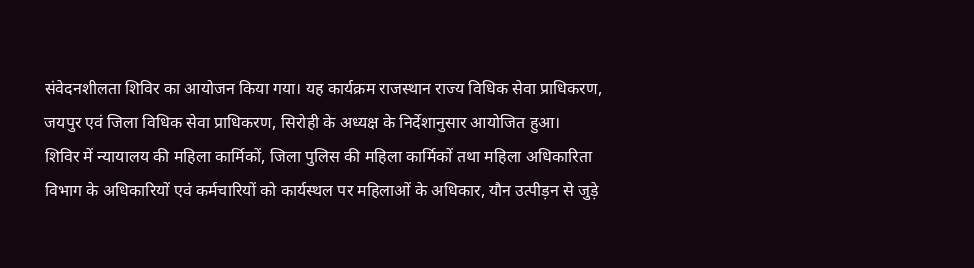संवेदनशीलता शिविर का आयोजन किया गया। यह कार्यक्रम राजस्थान राज्य विधिक सेवा प्राधिकरण, जयपुर एवं जिला विधिक सेवा प्राधिकरण, सिरोही के अध्यक्ष के निर्देशानुसार आयोजित हुआ।
शिविर में न्यायालय की महिला कार्मिकों, जिला पुलिस की महिला कार्मिकों तथा महिला अधिकारिता विभाग के अधिकारियों एवं कर्मचारियों को कार्यस्थल पर महिलाओं के अधिकार, यौन उत्पीड़न से जुड़े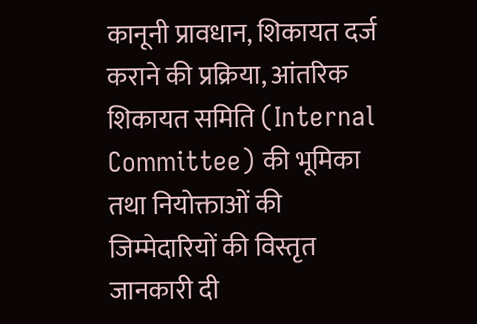कानूनी प्रावधान, शिकायत दर्ज कराने की प्रक्रिया, आंतरिक शिकायत समिति (Internal Committee) की भूमिका तथा नियोक्ताओं की जिम्मेदारियों की विस्तृत जानकारी दी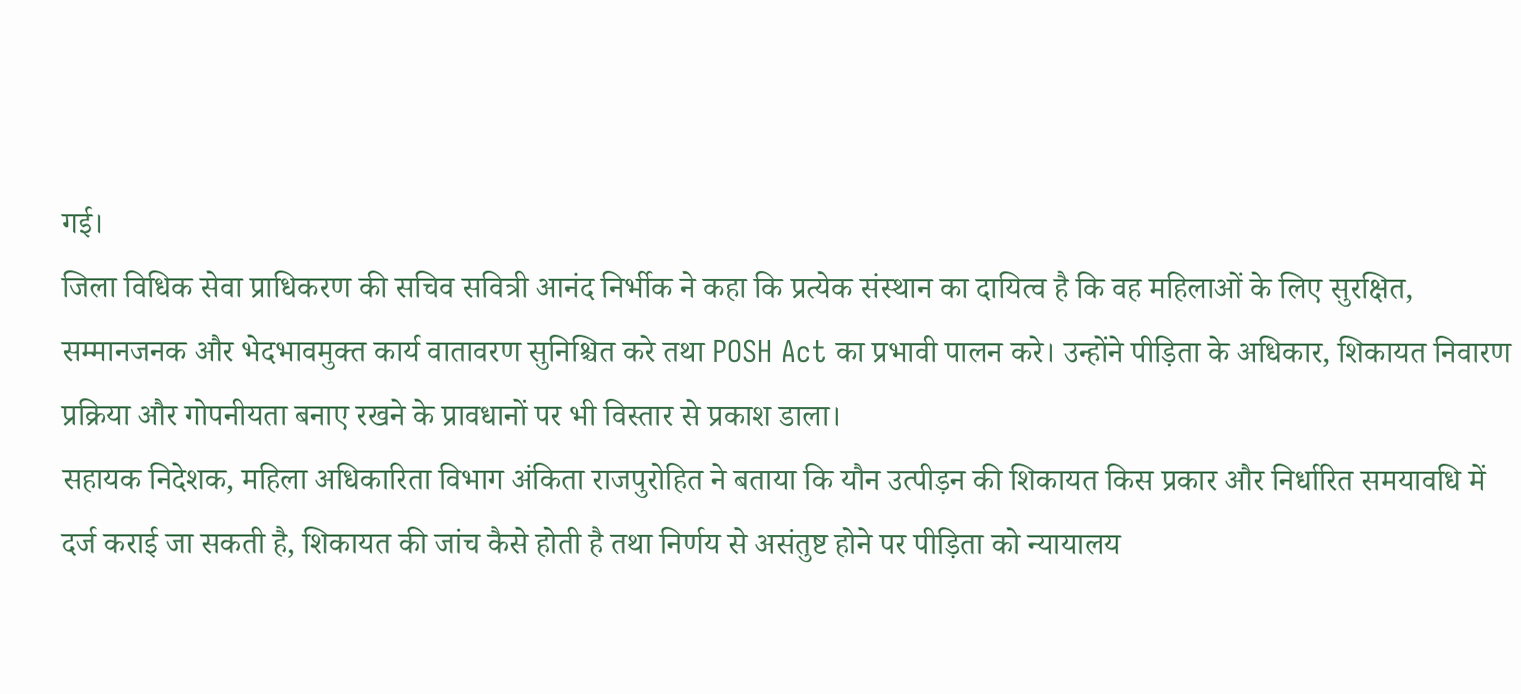गई।
जिला विधिक सेवा प्राधिकरण की सचिव सवित्री आनंद निर्भीक ने कहा कि प्रत्येक संस्थान का दायित्व है कि वह महिलाओं के लिए सुरक्षित, सम्मानजनक और भेदभावमुक्त कार्य वातावरण सुनिश्चित करे तथा POSH Act का प्रभावी पालन करे। उन्होंने पीड़िता के अधिकार, शिकायत निवारण प्रक्रिया और गोपनीयता बनाए रखने के प्रावधानों पर भी विस्तार से प्रकाश डाला।
सहायक निदेशक, महिला अधिकारिता विभाग अंकिता राजपुरोहित ने बताया कि यौन उत्पीड़न की शिकायत किस प्रकार और निर्धारित समयावधि में दर्ज कराई जा सकती है, शिकायत की जांच कैसे होती है तथा निर्णय से असंतुष्ट होने पर पीड़िता को न्यायालय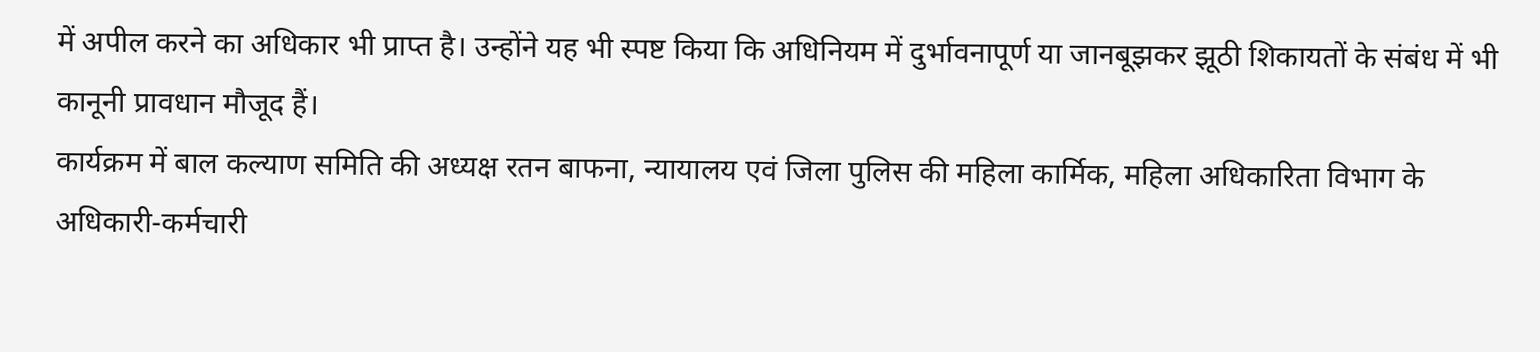में अपील करने का अधिकार भी प्राप्त है। उन्होंने यह भी स्पष्ट किया कि अधिनियम में दुर्भावनापूर्ण या जानबूझकर झूठी शिकायतों के संबंध में भी कानूनी प्रावधान मौजूद हैं।
कार्यक्रम में बाल कल्याण समिति की अध्यक्ष रतन बाफना, न्यायालय एवं जिला पुलिस की महिला कार्मिक, महिला अधिकारिता विभाग के अधिकारी-कर्मचारी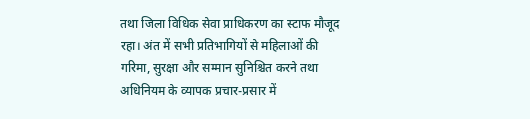तथा जिला विधिक सेवा प्राधिकरण का स्टाफ मौजूद रहा। अंत में सभी प्रतिभागियों से महिलाओं की गरिमा, सुरक्षा और सम्मान सुनिश्चित करने तथा अधिनियम के व्यापक प्रचार-प्रसार में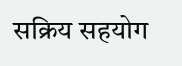सक्रिय सहयोग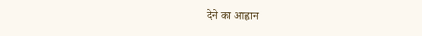देने का आह्वान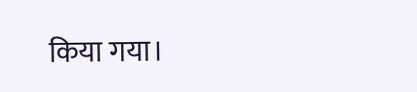किया गया।